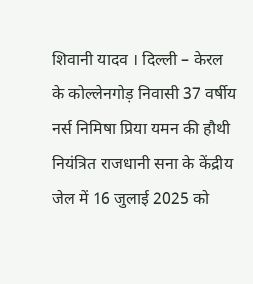शिवानी यादव । दिल्ली – केरल के कोल्लेनगोड़ निवासी 37 वर्षीय नर्स निमिषा प्रिया यमन की हौथी नियंत्रित राजधानी सना के केंद्रीय जेल में 16 जुलाई 2025 को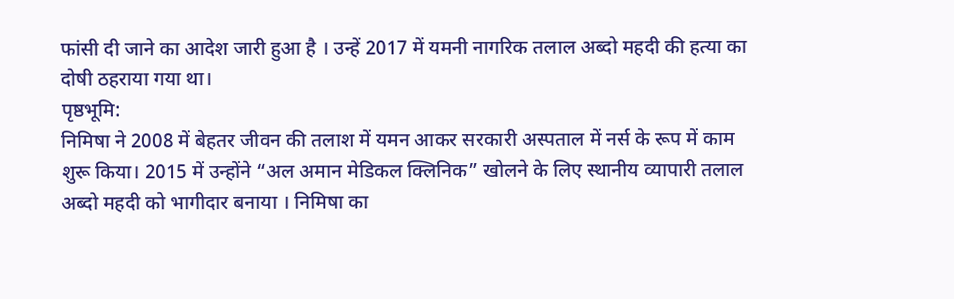फांसी दी जाने का आदेश जारी हुआ है । उन्हें 2017 में यमनी नागरिक तलाल अब्दो महदी की हत्या का दोषी ठहराया गया था।
पृष्ठभूमि:
निमिषा ने 2008 में बेहतर जीवन की तलाश में यमन आकर सरकारी अस्पताल में नर्स के रूप में काम शुरू किया। 2015 में उन्होंने “अल अमान मेडिकल क्लिनिक” खोलने के लिए स्थानीय व्यापारी तलाल अब्दो महदी को भागीदार बनाया । निमिषा का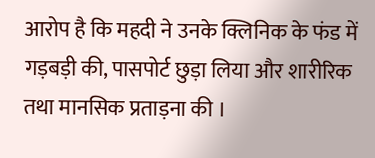आरोप है कि महदी ने उनके क्लिनिक के फंड में गड़बड़ी की, पासपोर्ट छुड़ा लिया और शारीरिक तथा मानसिक प्रताड़ना की ।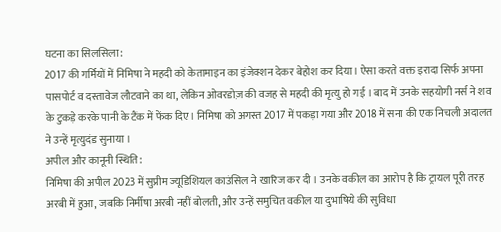घटना का सिलसिला:
2017 की गर्मियों में निमिषा ने महदी को केतामाइन का इंजेक्शन देकर बेहोश कर दिया। ऐसा करते वक्त इरादा सिर्फ अपना पासपोर्ट व दस्तावेज लौटवाने का था, लेकिन ओवरडोज़ की वजह से महदी की मृत्यु हो गई । बाद में उनके सहयोगी नर्स ने शव के टुकड़े करके पानी के टैंक में फेंक दिए। निमिषा को अगस्त 2017 में पकड़ा गया और 2018 में सना की एक निचली अदालत ने उन्हें मृत्युदंड सुनाया ।
अपील और कानूनी स्थिति:
निमिषा की अपील 2023 में सुप्रीम ज्यूडिशियल काउंसिल ने खारिज कर दी । उनके वकील का आरोप है कि ट्रायल पूरी तरह अरबी में हुआ, जबकि निर्मीषा अरबी नहीं बोलती, और उन्हें समुचित वकील या दुभाषिये की सुविधा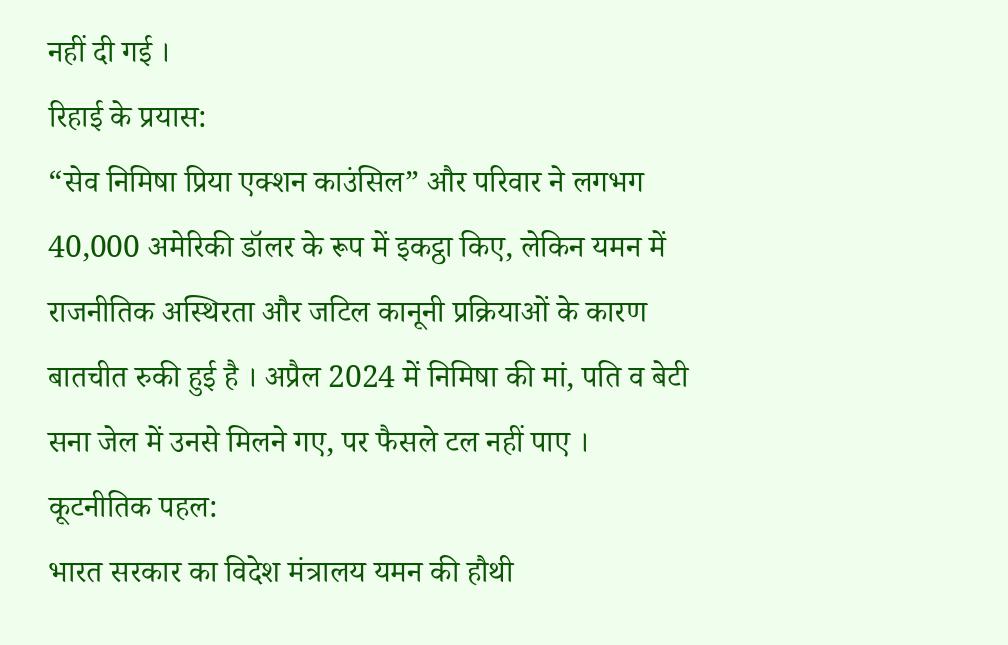नहीं दी गई ।
रिहाई के प्रयास:
“सेव निमिषा प्रिया एक्शन काउंसिल” और परिवार ने लगभग 40,000 अमेरिकी डॉलर के रूप में इकट्ठा किए, लेकिन यमन में राजनीतिक अस्थिरता और जटिल कानूनी प्रक्रियाओं के कारण बातचीत रुकी हुई है । अप्रैल 2024 में निमिषा की मां, पति व बेटी सना जेल में उनसे मिलने गए, पर फैसले टल नहीं पाए ।
कूटनीतिक पहल:
भारत सरकार का विदेश मंत्रालय यमन की हौथी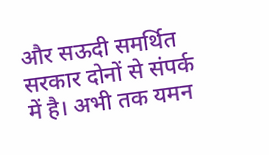और सऊदी समर्थित सरकार दोनों से संपर्क में है। अभी तक यमन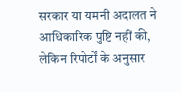सरकार या यमनी अदालत ने आधिकारिक पुष्टि नहीं की, लेकिन रिपोर्टों के अनुसार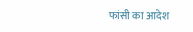फांसी का आदेश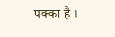पक्का है ।